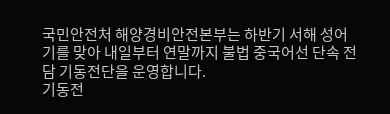국민안전처 해양경비안전본부는 하반기 서해 성어기를 맞아 내일부터 연말까지 불법 중국어선 단속 전담 기동전단을 운영합니다.
기동전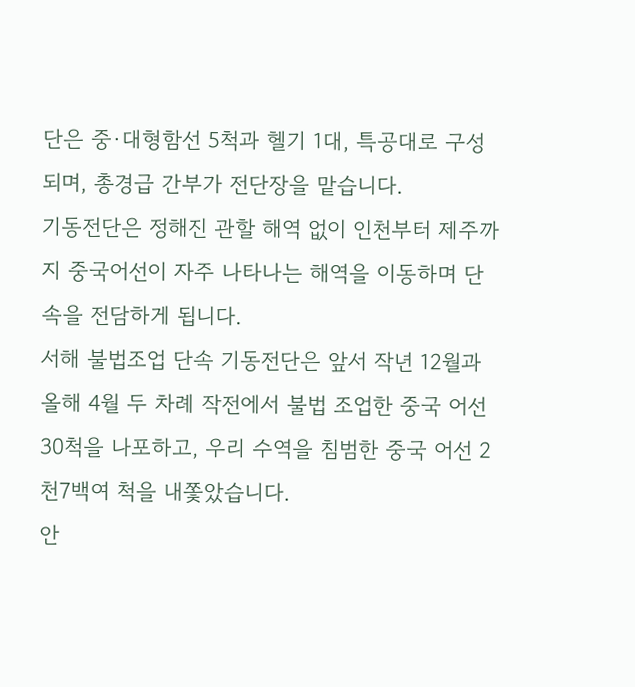단은 중·대형함선 5척과 헬기 1대, 특공대로 구성되며, 총경급 간부가 전단장을 맡습니다.
기동전단은 정해진 관할 해역 없이 인천부터 제주까지 중국어선이 자주 나타나는 해역을 이동하며 단속을 전담하게 됩니다.
서해 불법조업 단속 기동전단은 앞서 작년 12월과 올해 4월 두 차례 작전에서 불법 조업한 중국 어선 30척을 나포하고, 우리 수역을 침범한 중국 어선 2천7백여 척을 내쫓았습니다.
안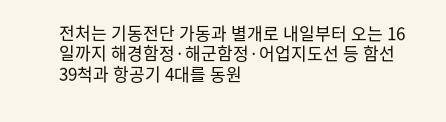전처는 기동전단 가동과 별개로 내일부터 오는 16일까지 해경함정·해군함정·어업지도선 등 함선 39척과 항공기 4대를 동원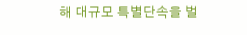해 대규모 특별단속을 벌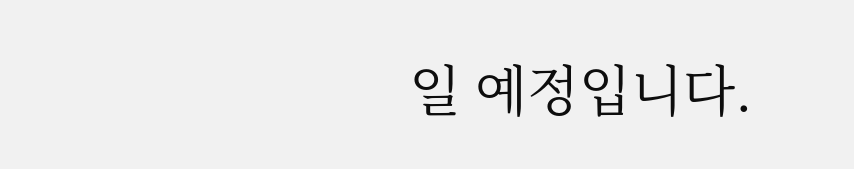일 예정입니다.